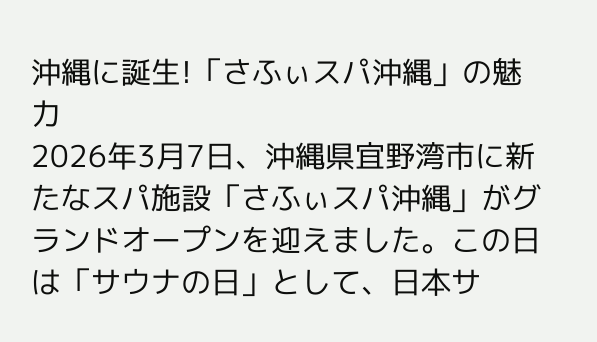沖縄に誕生!「さふぃスパ沖縄」の魅力
2026年3月7日、沖縄県宜野湾市に新たなスパ施設「さふぃスパ沖縄」がグランドオープンを迎えました。この日は「サウナの日」として、日本サ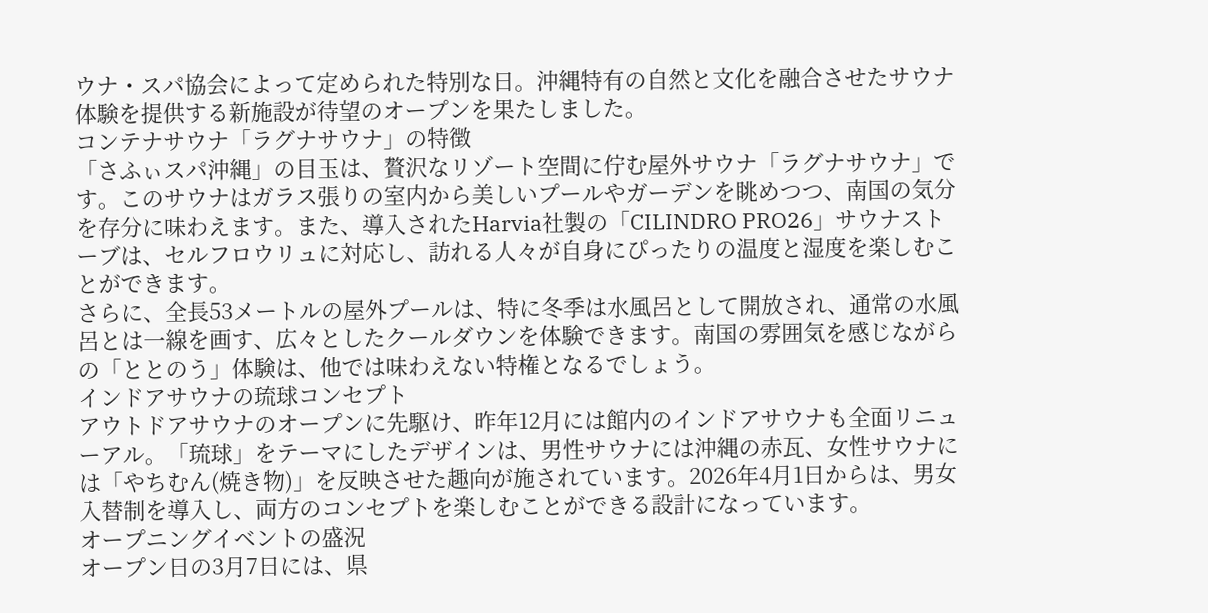ウナ・スパ協会によって定められた特別な日。沖縄特有の自然と文化を融合させたサウナ体験を提供する新施設が待望のオープンを果たしました。
コンテナサウナ「ラグナサウナ」の特徴
「さふぃスパ沖縄」の目玉は、贅沢なリゾート空間に佇む屋外サウナ「ラグナサウナ」です。このサウナはガラス張りの室内から美しいプールやガーデンを眺めつつ、南国の気分を存分に味わえます。また、導入されたHarvia社製の「CILINDRO PRO26」サウナストーブは、セルフロウリュに対応し、訪れる人々が自身にぴったりの温度と湿度を楽しむことができます。
さらに、全長53メートルの屋外プールは、特に冬季は水風呂として開放され、通常の水風呂とは一線を画す、広々としたクールダウンを体験できます。南国の雰囲気を感じながらの「ととのう」体験は、他では味わえない特権となるでしょう。
インドアサウナの琉球コンセプト
アウトドアサウナのオープンに先駆け、昨年12月には館内のインドアサウナも全面リニューアル。「琉球」をテーマにしたデザインは、男性サウナには沖縄の赤瓦、女性サウナには「やちむん(焼き物)」を反映させた趣向が施されています。2026年4月1日からは、男女入替制を導入し、両方のコンセプトを楽しむことができる設計になっています。
オープニングイベントの盛況
オープン日の3月7日には、県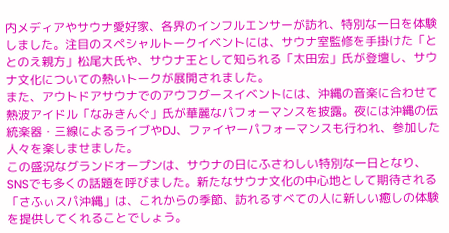内メディアやサウナ愛好家、各界のインフルエンサーが訪れ、特別な一日を体験しました。注目のスペシャルトークイベントには、サウナ室監修を手掛けた「ととのえ親方」松尾大氏や、サウナ王として知られる「太田宏」氏が登壇し、サウナ文化についての熱いトークが展開されました。
また、アウトドアサウナでのアウフグースイベントには、沖縄の音楽に合わせて熱波アイドル「なみきんぐ」氏が華麗なパフォーマンスを披露。夜には沖縄の伝統楽器・三線によるライブやDJ、ファイヤーパフォーマンスも行われ、参加した人々を楽しませました。
この盛況なグランドオープンは、サウナの日にふさわしい特別な一日となり、SNSでも多くの話題を呼びました。新たなサウナ文化の中心地として期待される「さふぃスパ沖縄」は、これからの季節、訪れるすべての人に新しい癒しの体験を提供してくれることでしょう。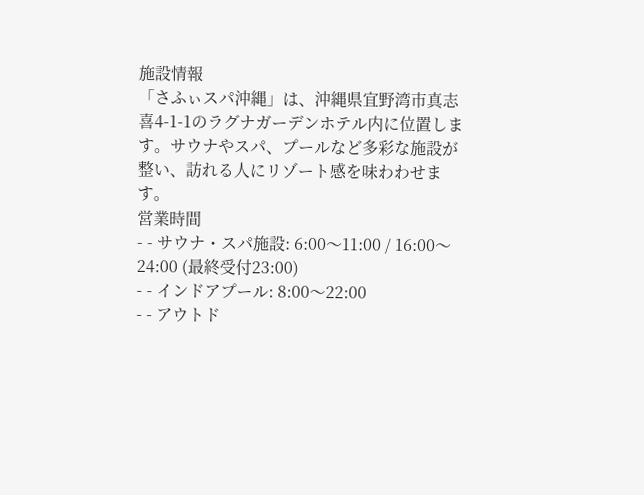施設情報
「さふぃスパ沖縄」は、沖縄県宜野湾市真志喜4-1-1のラグナガーデンホテル内に位置します。サウナやスパ、プールなど多彩な施設が整い、訪れる人にリゾート感を味わわせます。
営業時間
- - サウナ・スパ施設: 6:00〜11:00 / 16:00〜24:00 (最終受付23:00)
- - インドアプール: 8:00〜22:00
- - アウトド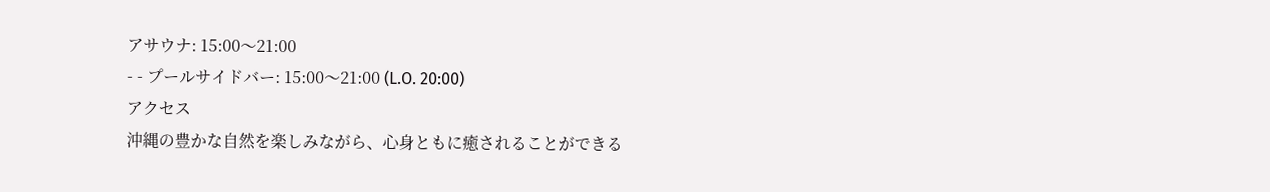アサウナ: 15:00〜21:00
- - プールサイドバー: 15:00〜21:00 (L.O. 20:00)
アクセス
沖縄の豊かな自然を楽しみながら、心身ともに癒されることができる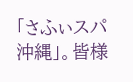「さふぃスパ沖縄」。皆様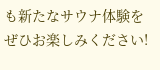も新たなサウナ体験をぜひお楽しみください!